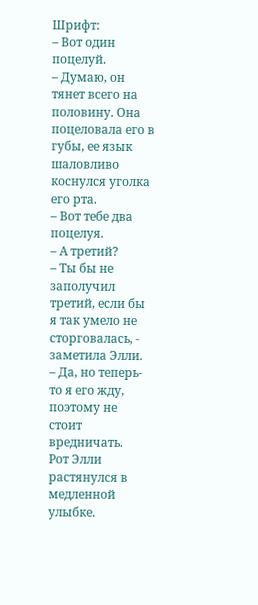Шрифт:
– Вот один поцелуй.
– Думаю, он тянет всего на половину. Она поцеловала его в губы, ее язык шаловливо коснулся уголка его рта.
– Вот тебе два поцелуя.
– А третий?
– Ты бы не заполучил третий, если бы я так умело не сторговалась, - заметила Элли.
– Да, но теперь-то я его жду, поэтому не стоит вредничать.
Рот Элли растянулся в медленной улыбке.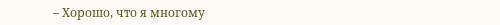– Хорошо, что я многому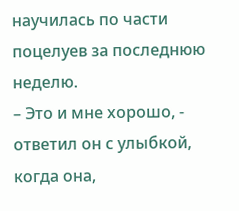научилась по части поцелуев за последнюю неделю.
– Это и мне хорошо, - ответил он с улыбкой, когда она,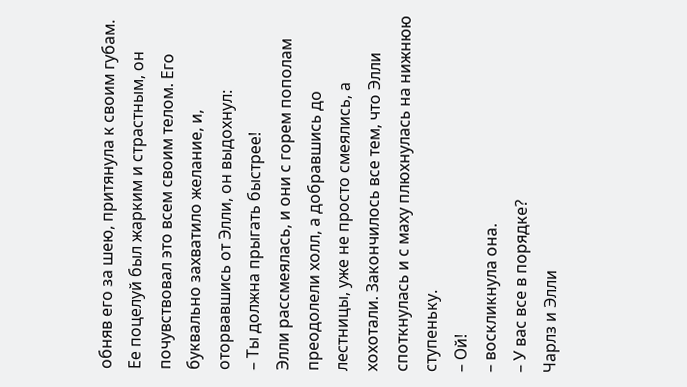обняв его за шею, притянула к своим губам.
Ее поцелуй был жарким и страстным, он почувствовал это всем своим телом. Его буквально захватило желание, и, оторвавшись от Элли, он выдохнул:
– Ты должна прыгать быстрее!
Элли рассмеялась, и они с горем пополам преодолели холл, а добравшись до лестницы, уже не просто смеялись, а хохотали. Закончилось все тем, что Элли споткнулась и с маху плюхнулась на нижнюю ступеньку.
– Ой!
– воскликнула она.
– У вас все в порядке?
Чарлз и Элли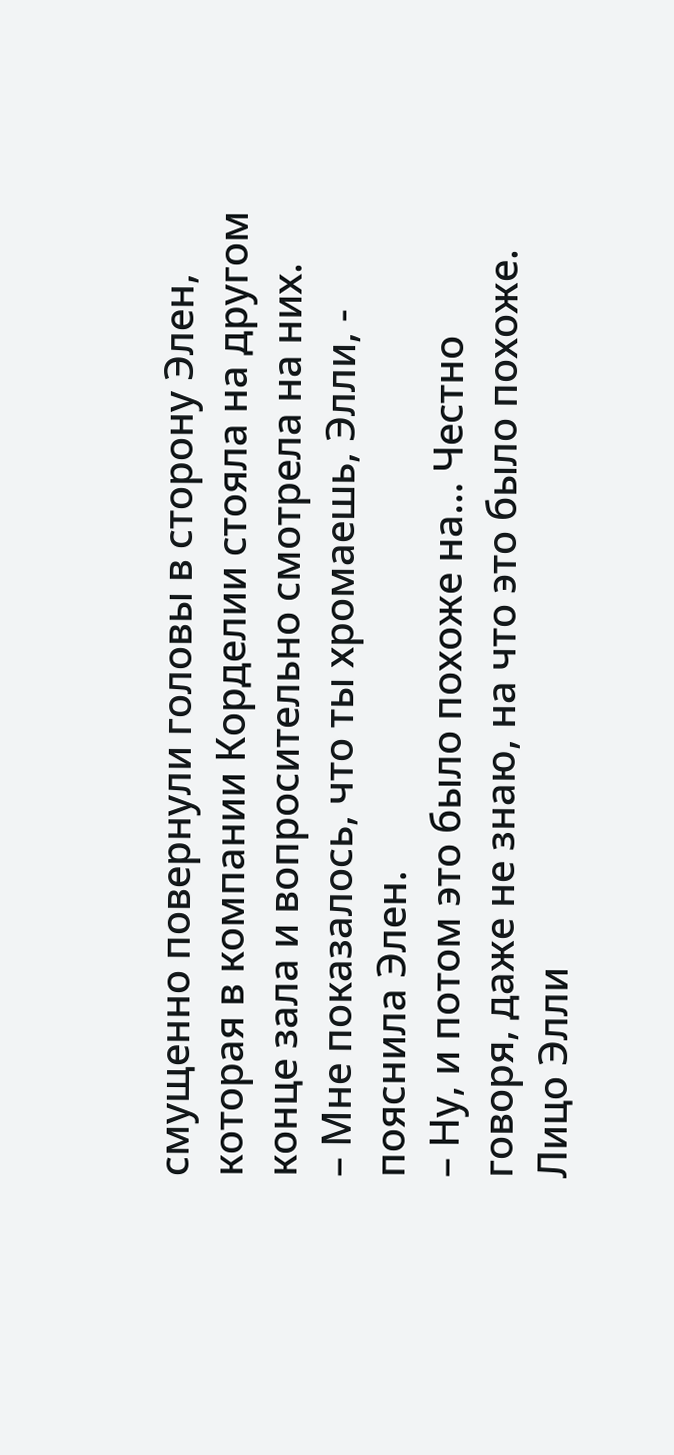смущенно повернули головы в сторону Элен, которая в компании Корделии стояла на другом конце зала и вопросительно смотрела на них.
– Мне показалось, что ты хромаешь, Элли, - пояснила Элен.
– Ну, и потом это было похоже на… Честно говоря, даже не знаю, на что это было похоже.
Лицо Элли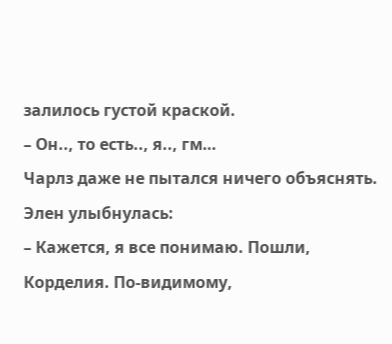залилось густой краской.
– Он.., то есть.., я.., гм…
Чарлз даже не пытался ничего объяснять.
Элен улыбнулась:
– Кажется, я все понимаю. Пошли, Корделия. По-видимому,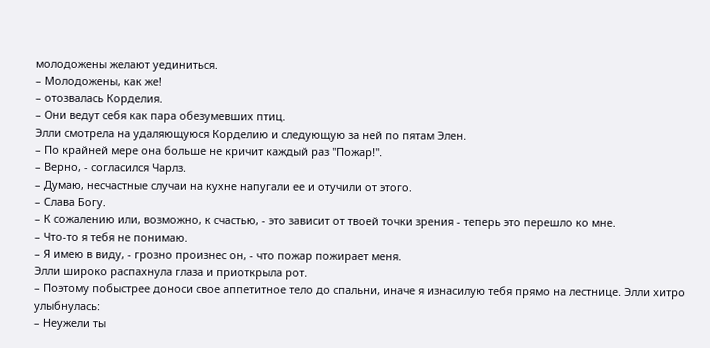молодожены желают уединиться.
– Молодожены, как же!
– отозвалась Корделия.
– Они ведут себя как пара обезумевших птиц.
Элли смотрела на удаляющуюся Корделию и следующую за ней по пятам Элен.
– По крайней мере она больше не кричит каждый раз "Пожар!".
– Верно, - согласился Чарлз.
– Думаю, несчастные случаи на кухне напугали ее и отучили от этого.
– Слава Богу.
– К сожалению или, возможно, к счастью, - это зависит от твоей точки зрения - теперь это перешло ко мне.
– Что-то я тебя не понимаю.
– Я имею в виду, - грозно произнес он, - что пожар пожирает меня.
Элли широко распахнула глаза и приоткрыла рот.
– Поэтому побыстрее доноси свое аппетитное тело до спальни, иначе я изнасилую тебя прямо на лестнице. Элли хитро улыбнулась:
– Неужели ты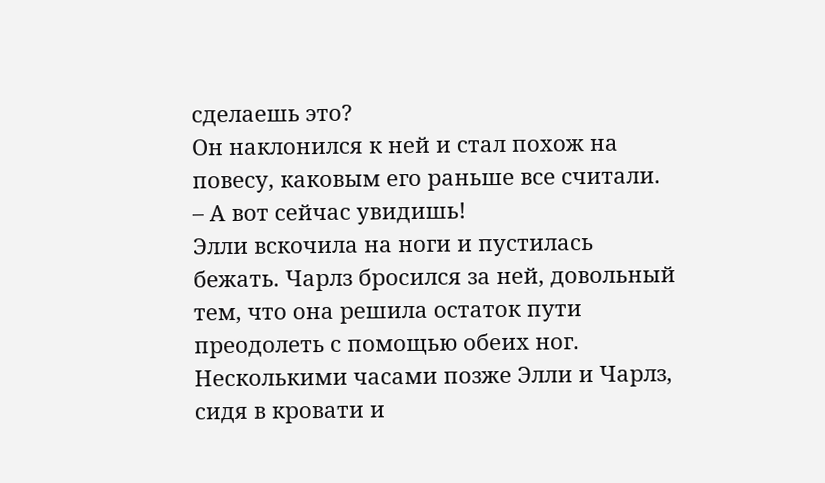сделаешь это?
Он наклонился к ней и стал похож на повесу, каковым его раньше все считали.
– А вот сейчас увидишь!
Элли вскочила на ноги и пустилась бежать. Чарлз бросился за ней, довольный тем, что она решила остаток пути преодолеть с помощью обеих ног.
Несколькими часами позже Элли и Чарлз, сидя в кровати и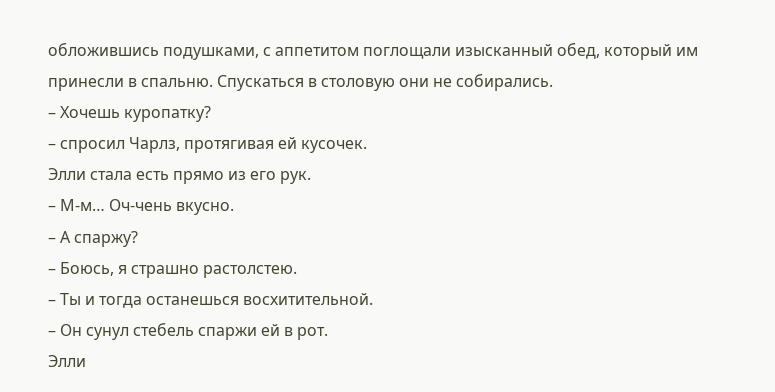обложившись подушками, с аппетитом поглощали изысканный обед, который им принесли в спальню. Спускаться в столовую они не собирались.
– Хочешь куропатку?
– спросил Чарлз, протягивая ей кусочек.
Элли стала есть прямо из его рук.
– М-м… Оч-чень вкусно.
– А спаржу?
– Боюсь, я страшно растолстею.
– Ты и тогда останешься восхитительной.
– Он сунул стебель спаржи ей в рот.
Элли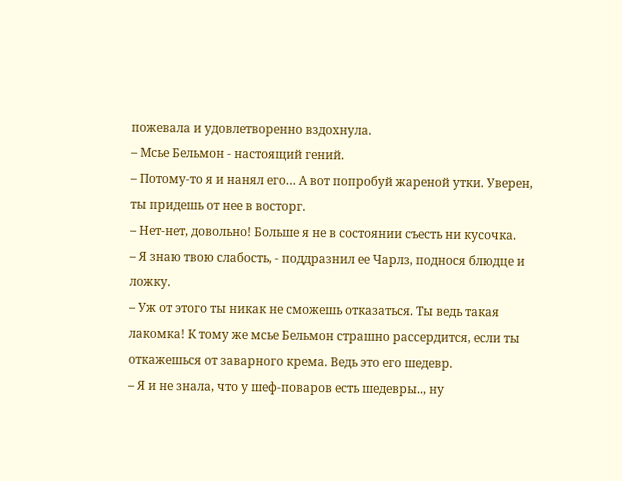пожевала и удовлетворенно вздохнула.
– Мсье Бельмон - настоящий гений.
– Потому-то я и нанял его… А вот попробуй жареной утки. Уверен, ты придешь от нее в восторг.
– Нет-нет, довольно! Больше я не в состоянии съесть ни кусочка.
– Я знаю твою слабость, - поддразнил ее Чарлз, поднося блюдце и ложку.
– Уж от этого ты никак не сможешь отказаться. Ты ведь такая лакомка! К тому же мсье Бельмон страшно рассердится, если ты откажешься от заварного крема. Ведь это его шедевр.
– Я и не знала, что у шеф-поваров есть шедевры.., ну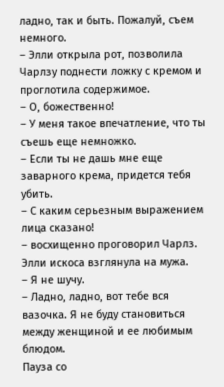ладно, так и быть. Пожалуй, съем немного.
– Элли открыла рот, позволила Чарлзу поднести ложку с кремом и проглотила содержимое.
– О, божественно!
– У меня такое впечатление, что ты съешь еще немножко.
– Если ты не дашь мне еще заварного крема, придется тебя убить.
– С каким серьезным выражением лица сказано!
– восхищенно проговорил Чарлз. Элли искоса взглянула на мужа.
– Я не шучу.
– Ладно, ладно, вот тебе вся вазочка. Я не буду становиться между женщиной и ее любимым блюдом.
Пауза со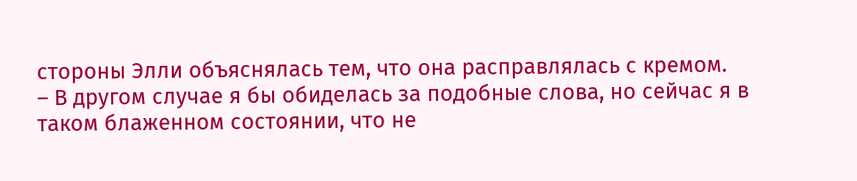стороны Элли объяснялась тем, что она расправлялась с кремом.
– В другом случае я бы обиделась за подобные слова, но сейчас я в таком блаженном состоянии, что не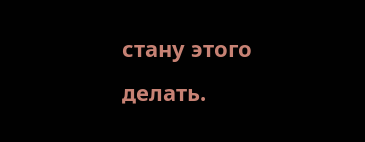стану этого делать.